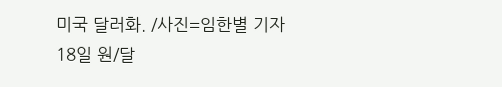미국 달러화. /사진=임한별 기자
18일 원/달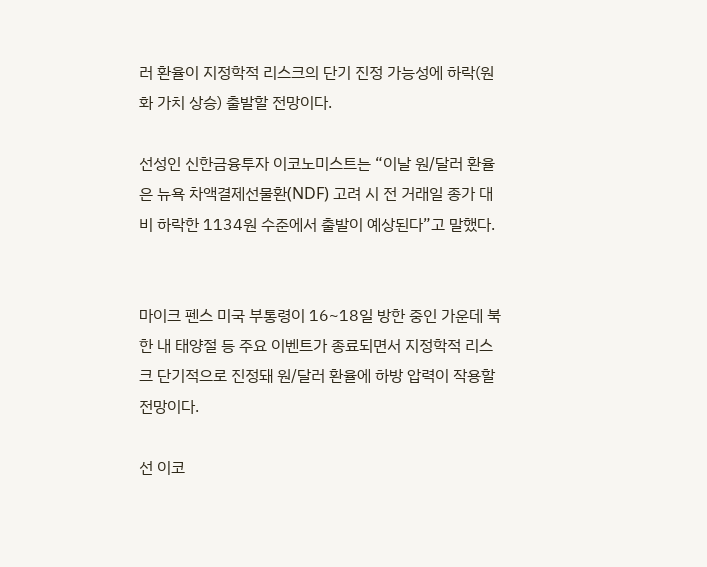러 환율이 지정학적 리스크의 단기 진정 가능성에 하락(원화 가치 상승) 출발할 전망이다.

선성인 신한금융투자 이코노미스트는 “이날 원/달러 환율은 뉴욕 차액결제선물환(NDF) 고려 시 전 거래일 종가 대비 하락한 1134원 수준에서 출발이 예상된다”고 말했다.


마이크 펜스 미국 부통령이 16~18일 방한 중인 가운데 북한 내 태양절 등 주요 이벤트가 종료되면서 지정학적 리스크 단기적으로 진정돼 원/달러 환율에 하방 압력이 작용할 전망이다.

선 이코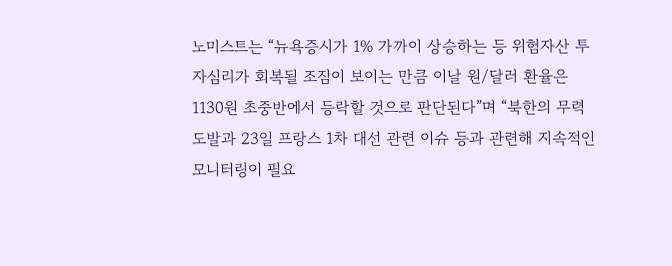노미스트는 “뉴욕증시가 1% 가까이 상승하는 등 위험자산 투자심리가 회복될 조짐이 보이는 만큼 이날 원/달러 환율은 1130원 초중반에서 등락할 것으로 판단된다”며 “북한의 무력 도발과 23일 프랑스 1차 대선 관련 이슈 등과 관련해 지속적인 모니터링이 필요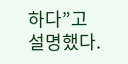하다”고 설명했다.